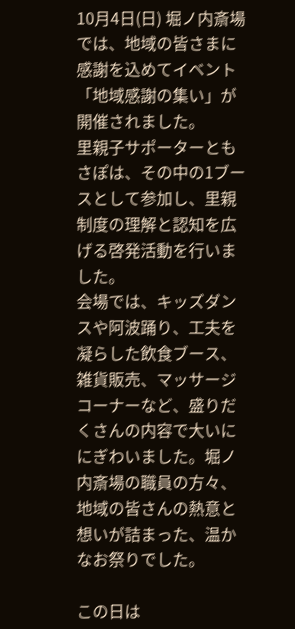10月4日(日) 堀ノ内斎場では、地域の皆さまに感謝を込めてイベント「地域感謝の集い」が開催されました。
里親子サポーターともさぽは、その中の1ブースとして参加し、里親制度の理解と認知を広げる啓発活動を行いました。
会場では、キッズダンスや阿波踊り、工夫を凝らした飲食ブース、雑貨販売、マッサージコーナーなど、盛りだくさんの内容で大いににぎわいました。堀ノ内斎場の職員の方々、地域の皆さんの熱意と想いが詰まった、温かなお祭りでした。

この日は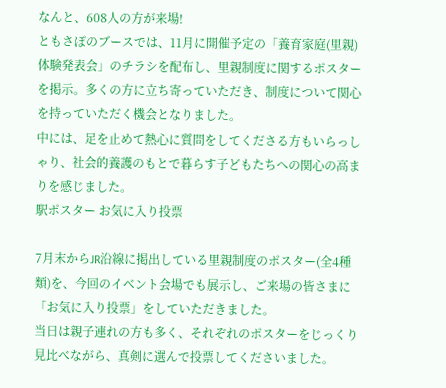なんと、608人の方が来場!
ともさぽのブースでは、11月に開催予定の「養育家庭(里親)体験発表会」のチラシを配布し、里親制度に関するポスターを掲示。多くの方に立ち寄っていただき、制度について関心を持っていただく機会となりました。
中には、足を止めて熱心に質問をしてくださる方もいらっしゃり、社会的養護のもとで暮らす子どもたちへの関心の高まりを感じました。
駅ポスター お気に入り投票

7月末からJR沿線に掲出している里親制度のポスター(全4種類)を、今回のイベント会場でも展示し、ご来場の皆さまに「お気に入り投票」をしていただきました。
当日は親子連れの方も多く、それぞれのポスターをじっくり見比べながら、真剣に選んで投票してくださいました。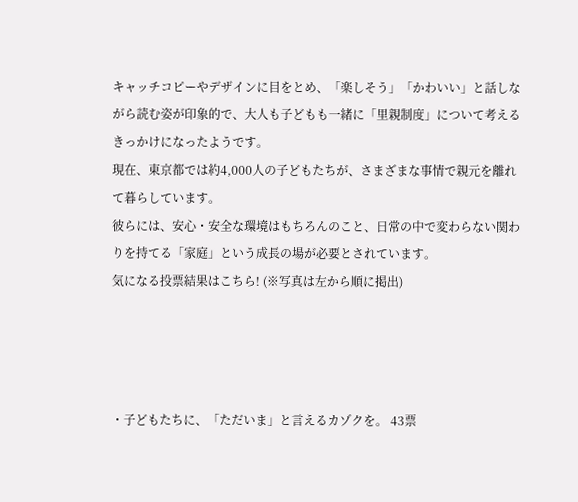キャッチコピーやデザインに目をとめ、「楽しそう」「かわいい」と話しながら読む姿が印象的で、大人も子どもも一緒に「里親制度」について考えるきっかけになったようです。
現在、東京都では約4,000人の子どもたちが、さまざまな事情で親元を離れて暮らしています。
彼らには、安心・安全な環境はもちろんのこと、日常の中で変わらない関わりを持てる「家庭」という成長の場が必要とされています。
気になる投票結果はこちら! (※写真は左から順に掲出)




・子どもたちに、「ただいま」と言えるカゾクを。 43票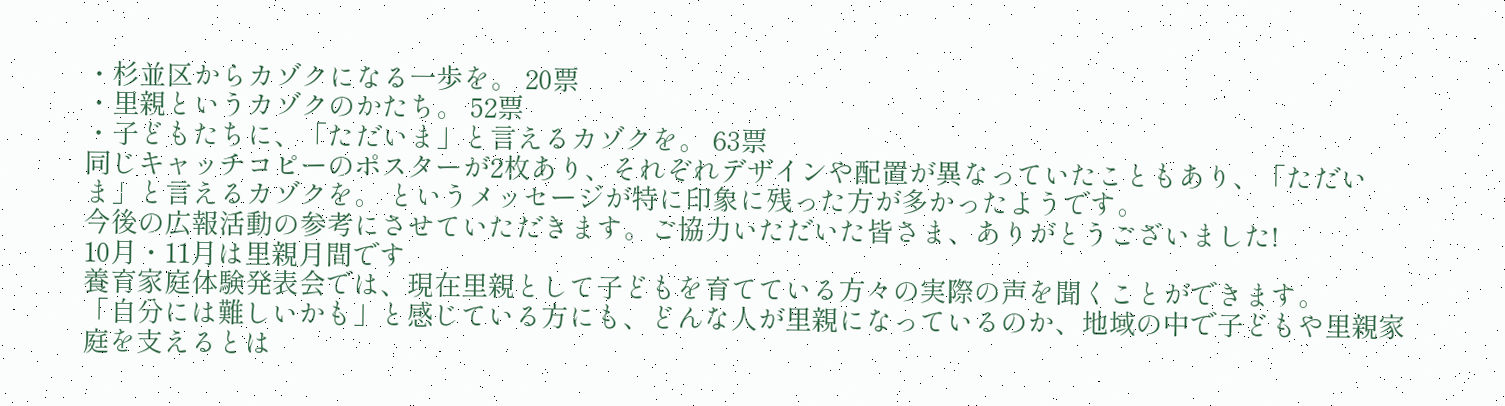・杉並区からカゾクになる一歩を。 20票
・里親というカゾクのかたち。 52票
・子どもたちに、「ただいま」と言えるカゾクを。 63票
同じキャッチコピーのポスターが2枚あり、それぞれデザインや配置が異なっていたこともあり、「ただいま」と言えるカゾクを。 というメッセージが特に印象に残った方が多かったようです。
今後の広報活動の参考にさせていただきます。ご協力いただいた皆さま、ありがとうございました!
10月・11月は里親月間です
養育家庭体験発表会では、現在里親として子どもを育てている方々の実際の声を聞くことができます。
「自分には難しいかも」と感じている方にも、どんな人が里親になっているのか、地域の中で子どもや里親家庭を支えるとは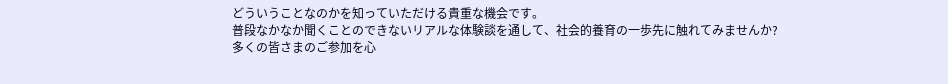どういうことなのかを知っていただける貴重な機会です。
普段なかなか聞くことのできないリアルな体験談を通して、社会的養育の一歩先に触れてみませんか?
多くの皆さまのご参加を心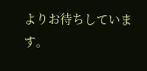よりお待ちしています。